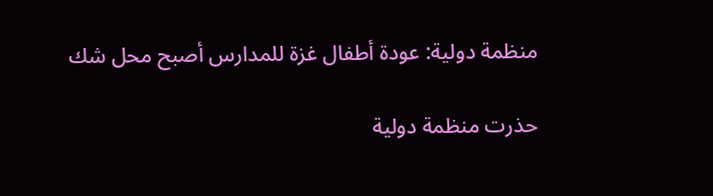منظمة دولية: عودة أطفال غزة للمدارس أصبح محل شك

حذرت منظمة دولية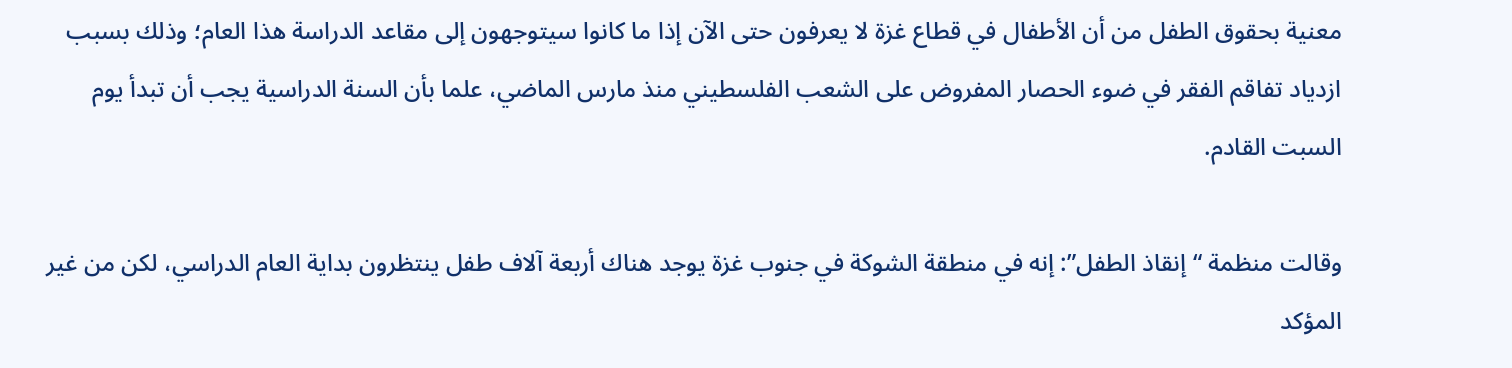معنية بحقوق الطفل من أن الأطفال في قطاع غزة لا يعرفون حتى الآن إذا ما كانوا سيتوجهون إلى مقاعد الدراسة هذا العام؛ وذلك بسبب ازدياد تفاقم الفقر في ضوء الحصار المفروض على الشعب الفلسطيني منذ مارس الماضي، علما بأن السنة الدراسية يجب أن تبدأ يوم السبت القادم.

وقالت منظمة “إنقاذ الطفل”: إنه في منطقة الشوكة في جنوب غزة يوجد هناك أربعة آلاف طفل ينتظرون بداية العام الدراسي، لكن من غير المؤكد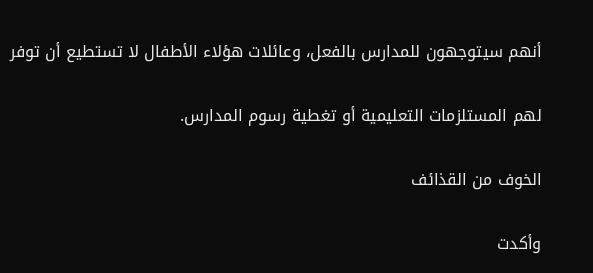أنهم سيتوجهون للمدارس بالفعل، وعائلات هؤلاء الأطفال لا تستطيع أن توفر

لهم المستلزمات التعليمية أو تغطية رسوم المدارس.

الخوف من القذائف

وأكدت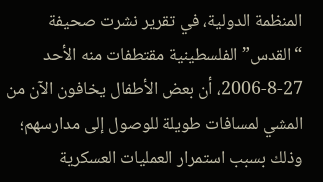المنظمة الدولية، في تقرير نشرت صحيفة “القدس” الفلسطينية مقتطفات منه الأحد 27-8-2006، أن بعض الأطفال يخافون الآن من المشي لمسافات طويلة للوصول إلى مدارسهم؛ وذلك بسبب استمرار العمليات العسكرية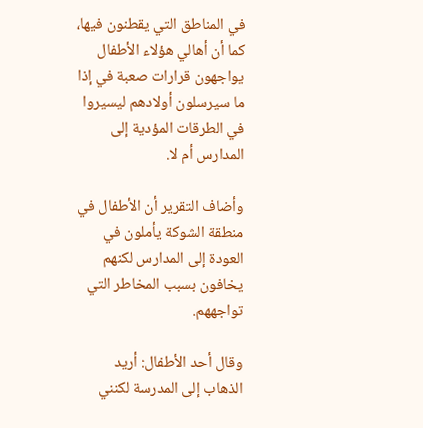في المناطق التي يقطنون فيها، كما أن أهالي هؤلاء الأطفال يواجهون قرارات صعبة في إذا ما سيرسلون أولادهم ليسيروا في الطرقات المؤدية إلى المدارس أم لا.

وأضاف التقرير أن الأطفال في منطقة الشوكة يأملون في العودة إلى المدارس لكنهم يخافون بسبب المخاطر التي تواجههم.

وقال أحد الأطفال: أريد الذهاب إلى المدرسة لكنني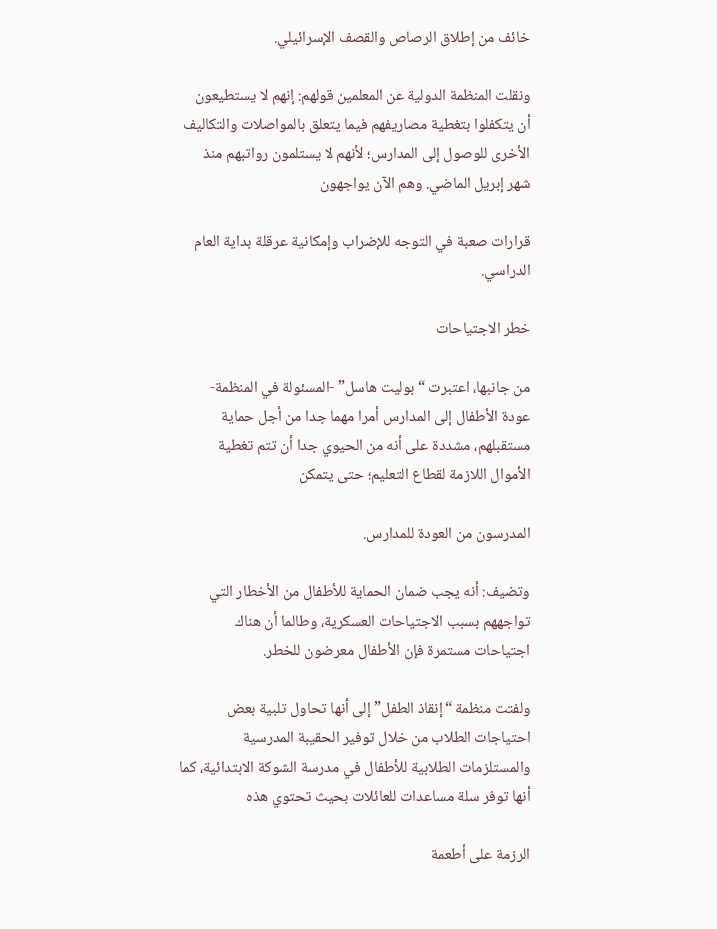خائف من إطلاق الرصاص والقصف الإسرائيلي.

ونقلت المنظمة الدولية عن المعلمين قولهم: إنهم لا يستطيعون أن يتكفلوا بتغطية مصاريفهم فيما يتعلق بالمواصلات والتكاليف الأخرى للوصول إلى المدارس؛ لأنهم لا يستلمون رواتبهم منذ شهر إبريل الماضي. وهم الآن يواجهون

قرارات صعبة في التوجه للإضراب وإمكانية عرقلة بداية العام الدراسي.

خطر الاجتياحات

من جانبها، اعتبرت “بوليت هاسل” -المسئولة في المنظمة- عودة الأطفال إلى المدارس أمرا مهما جدا من أجل حماية مستقبلهم، مشددة على أنه من الحيوي جدا أن تتم تغطية الأموال اللازمة لقطاع التعليم؛ حتى يتمكن

المدرسون من العودة للمدارس.

وتضيف: أنه يجب ضمان الحماية للأطفال من الأخطار التي تواجههم بسبب الاجتياحات العسكرية، وطالما أن هناك اجتياحات مستمرة فإن الأطفال معرضون للخطر.

ولفتت منظمة “إنقاذ الطفل” إلى أنها تحاول تلبية بعض احتياجات الطلاب من خلال توفير الحقيبة المدرسية والمستلزمات الطلابية للأطفال في مدرسة الشوكة الابتدائية، كما أنها توفر سلة مساعدات للعائلات بحيث تحتوي هذه

الرزمة على أطعمة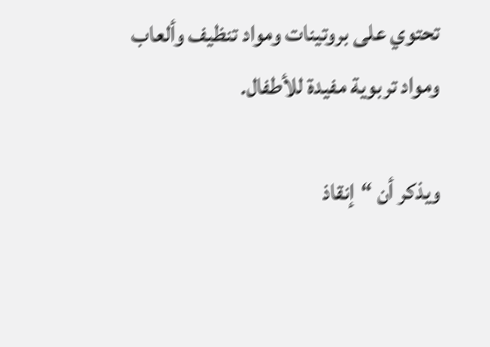تحتوي على بروتينات ومواد تنظيف وألعاب ومواد تربوية مفيدة للأطفال.

ويذكر أن “إنقاذ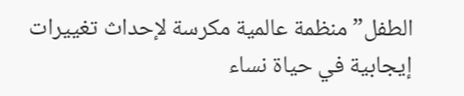الطفل” منظمة عالمية مكرسة لإحداث تغييرات إيجابية في حياة نساء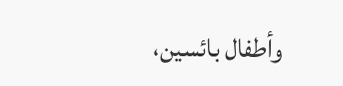وأطفال بائسين،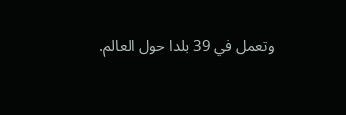وتعمل في 39 بلدا حول العالم.